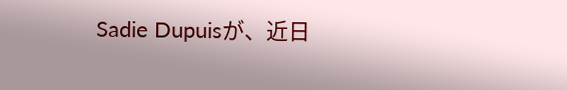Sadie Dupuisが、近日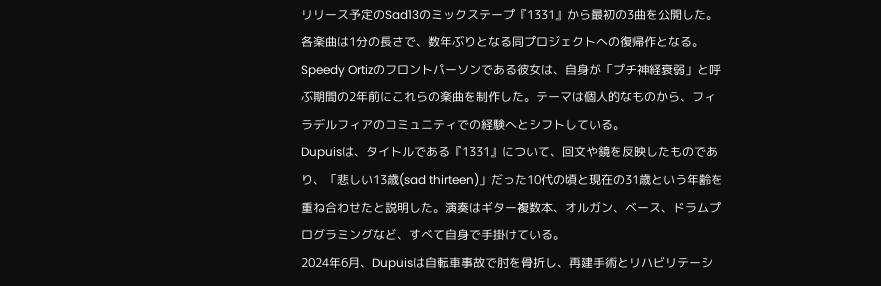リリース予定のSad13のミックステープ『1331』から最初の3曲を公開した。各楽曲は1分の長さで、数年ぶりとなる同プロジェクトへの復帰作となる。
Speedy Ortizのフロントパーソンである彼女は、自身が「プチ神経衰弱」と呼ぶ期間の2年前にこれらの楽曲を制作した。テーマは個人的なものから、フィラデルフィアのコミュニティでの経験へとシフトしている。
Dupuisは、タイトルである『1331』について、回文や鏡を反映したものであり、「悲しい13歳(sad thirteen)」だった10代の頃と現在の31歳という年齢を重ね合わせたと説明した。演奏はギター複数本、オルガン、ベース、ドラムプログラミングなど、すべて自身で手掛けている。
2024年6月、Dupuisは自転車事故で肘を骨折し、再建手術とリハビリテーシ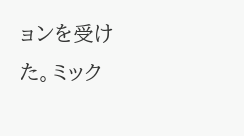ョンを受けた。ミック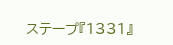ステープ『1331』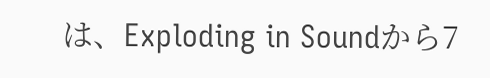は、Exploding in Soundから7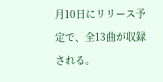月10日にリリース予定で、全13曲が収録される。